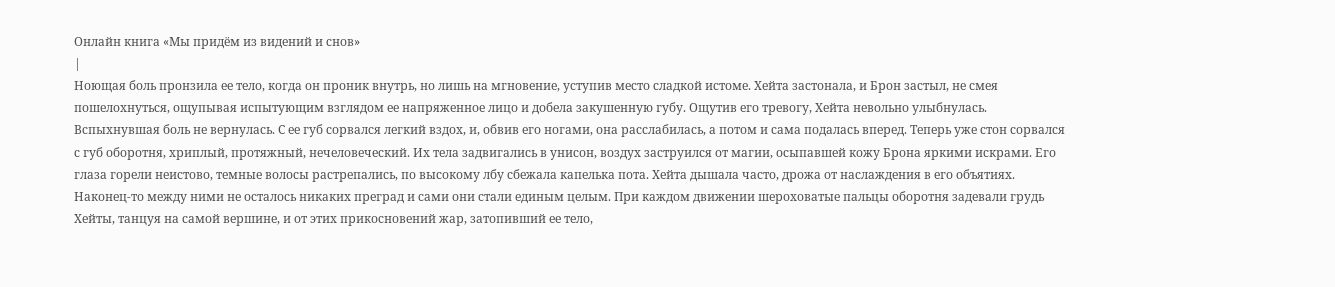Онлайн книга «Мы придём из видений и снов»
|
Ноющая боль пронзила ее тело, когда он проник внутрь, но лишь на мгновение, уступив место сладкой истоме. Хейта застонала, и Брон застыл, не смея пошелохнуться, ощупывая испытующим взглядом ее напряженное лицо и добела закушенную губу. Ощутив его тревогу, Хейта невольно улыбнулась. Вспыхнувшая боль не вернулась. С ее губ сорвался легкий вздох, и, обвив его ногами, она расслабилась, а потом и сама подалась вперед. Теперь уже стон сорвался с губ оборотня, хриплый, протяжный, нечеловеческий. Их тела задвигались в унисон, воздух заструился от магии, осыпавшей кожу Брона яркими искрами. Его глаза горели неистово, темные волосы растрепались, по высокому лбу сбежала капелька пота. Хейта дышала часто, дрожа от наслаждения в его объятиях. Наконец-то между ними не осталось никаких преград и сами они стали единым целым. При каждом движении шероховатые пальцы оборотня задевали грудь Хейты, танцуя на самой вершине, и от этих прикосновений жар, затопивший ее тело,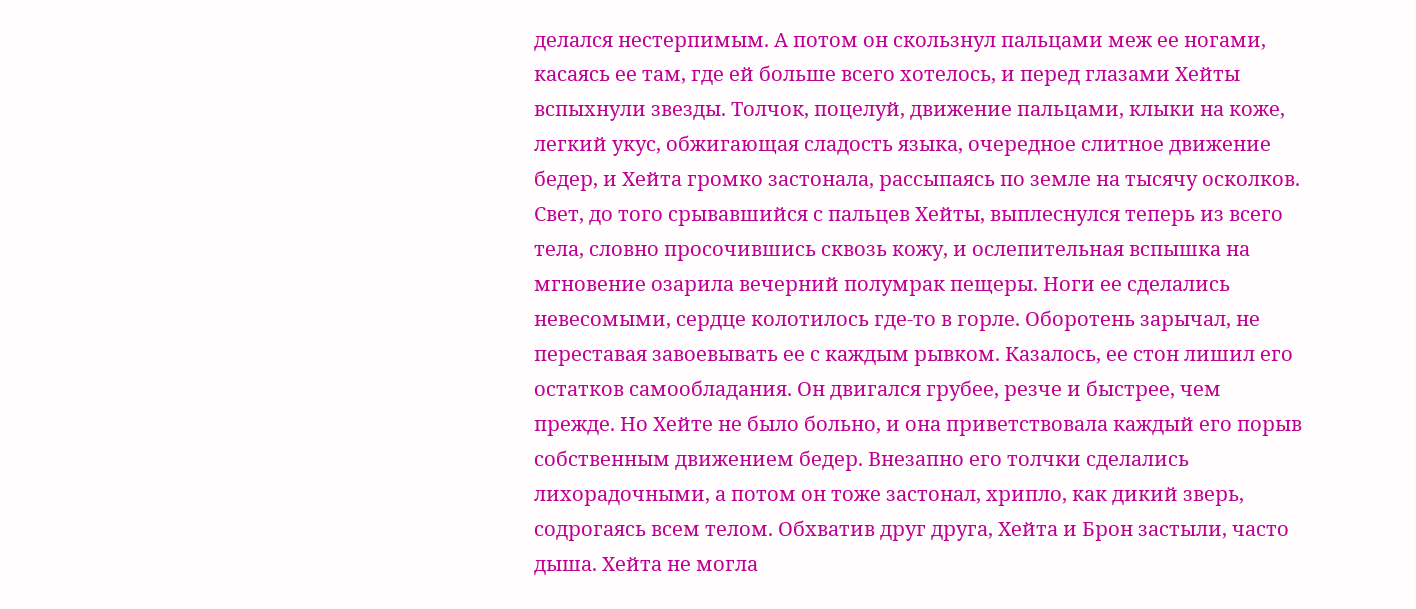делался нестерпимым. А потом он скользнул пальцами меж ее ногами, касаясь ее там, где ей больше всего хотелось, и перед глазами Хейты вспыхнули звезды. Толчок, поцелуй, движение пальцами, клыки на коже, легкий укус, обжигающая сладость языка, очередное слитное движение бедер, и Хейта громко застонала, рассыпаясь по земле на тысячу осколков. Свет, до того срывавшийся с пальцев Хейты, выплеснулся теперь из всего тела, словно просочившись сквозь кожу, и ослепительная вспышка на мгновение озарила вечерний полумрак пещеры. Ноги ее сделались невесомыми, сердце колотилось где-то в горле. Оборотень зарычал, не переставая завоевывать ее с каждым рывком. Казалось, ее стон лишил его остатков самообладания. Он двигался грубее, резче и быстрее, чем прежде. Но Хейте не было больно, и она приветствовала каждый его порыв собственным движением бедер. Внезапно его толчки сделались лихорадочными, а потом он тоже застонал, хрипло, как дикий зверь, содрогаясь всем телом. Обхватив друг друга, Хейта и Брон застыли, часто дыша. Хейта не могла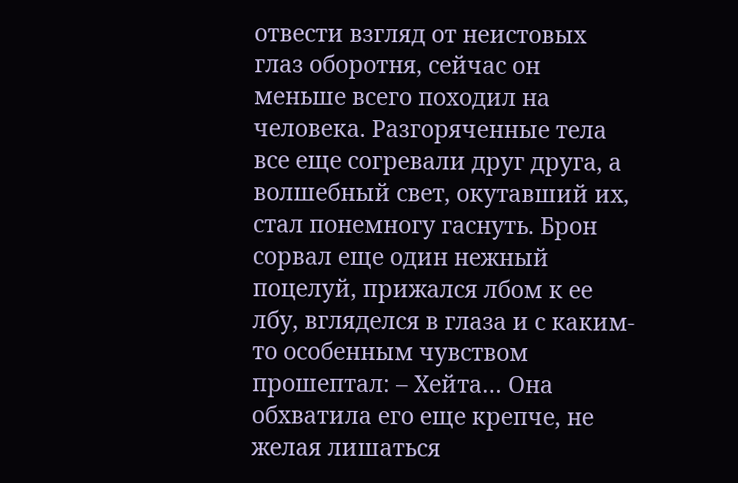отвести взгляд от неистовых глаз оборотня, сейчас он меньше всего походил на человека. Разгоряченные тела все еще согревали друг друга, а волшебный свет, окутавший их, стал понемногу гаснуть. Брон сорвал еще один нежный поцелуй, прижался лбом к ее лбу, вгляделся в глаза и с каким-то особенным чувством прошептал: – Хейта… Она обхватила его еще крепче, не желая лишаться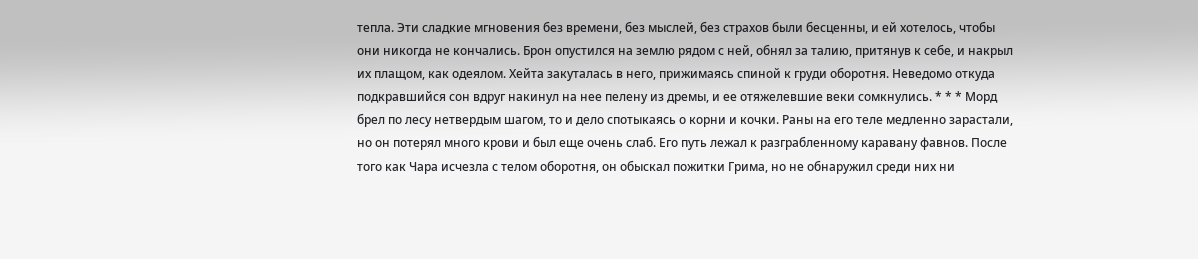тепла. Эти сладкие мгновения без времени, без мыслей, без страхов были бесценны, и ей хотелось, чтобы они никогда не кончались. Брон опустился на землю рядом с ней, обнял за талию, притянув к себе, и накрыл их плащом, как одеялом. Хейта закуталась в него, прижимаясь спиной к груди оборотня. Неведомо откуда подкравшийся сон вдруг накинул на нее пелену из дремы, и ее отяжелевшие веки сомкнулись. * * * Морд брел по лесу нетвердым шагом, то и дело спотыкаясь о корни и кочки. Раны на его теле медленно зарастали, но он потерял много крови и был еще очень слаб. Его путь лежал к разграбленному каравану фавнов. После того как Чара исчезла с телом оборотня, он обыскал пожитки Грима, но не обнаружил среди них ни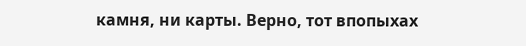камня, ни карты. Верно, тот впопыхах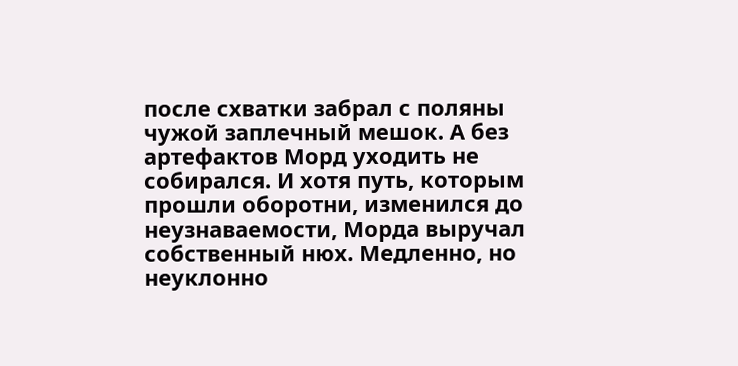после схватки забрал с поляны чужой заплечный мешок. А без артефактов Морд уходить не собирался. И хотя путь, которым прошли оборотни, изменился до неузнаваемости, Морда выручал собственный нюх. Медленно, но неуклонно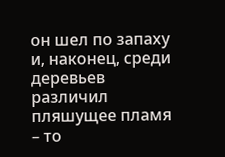он шел по запаху и, наконец, среди деревьев различил пляшущее пламя – то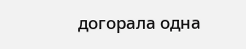догорала одна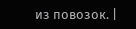из повозок. |